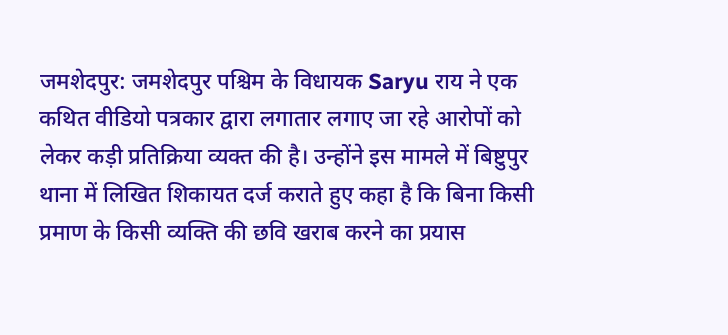जमशेदपुर: जमशेदपुर पश्चिम के विधायक Saryu राय ने एक कथित वीडियो पत्रकार द्वारा लगातार लगाए जा रहे आरोपों को लेकर कड़ी प्रतिक्रिया व्यक्त की है। उन्होंने इस मामले में बिष्टुपुर थाना में लिखित शिकायत दर्ज कराते हुए कहा है कि बिना किसी प्रमाण के किसी व्यक्ति की छवि खराब करने का प्रयास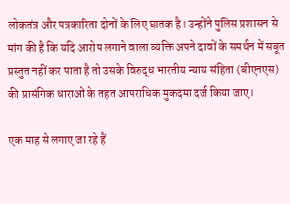लोकतंत्र और पत्रकारिता दोनों के लिए घातक है। उन्होंने पुलिस प्रशासन से मांग की है कि यदि आरोप लगाने वाला व्यक्ति अपने दावों के समर्थन में सबूत प्रस्तुत नहीं कर पाता है तो उसके विरुद्ध भारतीय न्याय संहिता (बीएनएस) की प्रासंगिक धाराओं के तहत आपराधिक मुकदमा दर्ज किया जाए।

एक माह से लगाए जा रहे हैं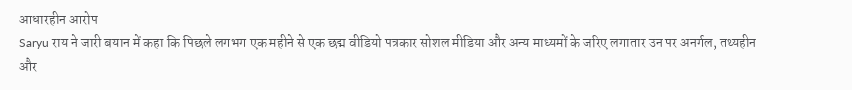आधारहीन आरोप
Saryu राय ने जारी बयान में कहा कि पिछले लगभग एक महीने से एक छद्म वीडियो पत्रकार सोशल मीडिया और अन्य माध्यमों के जरिए लगातार उन पर अनर्गल, तथ्यहीन और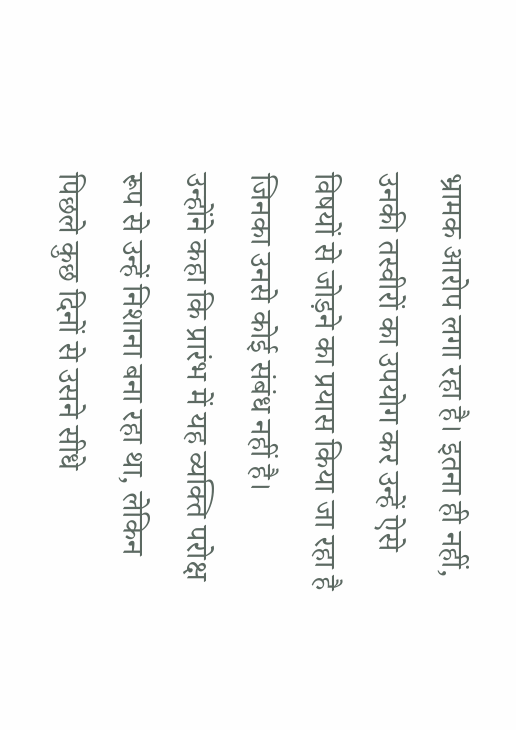भ्रामक आरोप लगा रहा है। इतना ही नहीं, उनकी तस्वीरों का उपयोग कर उन्हें ऐसे विषयों से जोड़ने का प्रयास किया जा रहा है जिनका उनसे कोई संबंध नहीं है।
उन्होंने कहा कि प्रारंभ में यह व्यक्ति परोक्ष रूप से उन्हें निशाना बना रहा था, लेकिन पिछले कुछ दिनों से उसने सीधे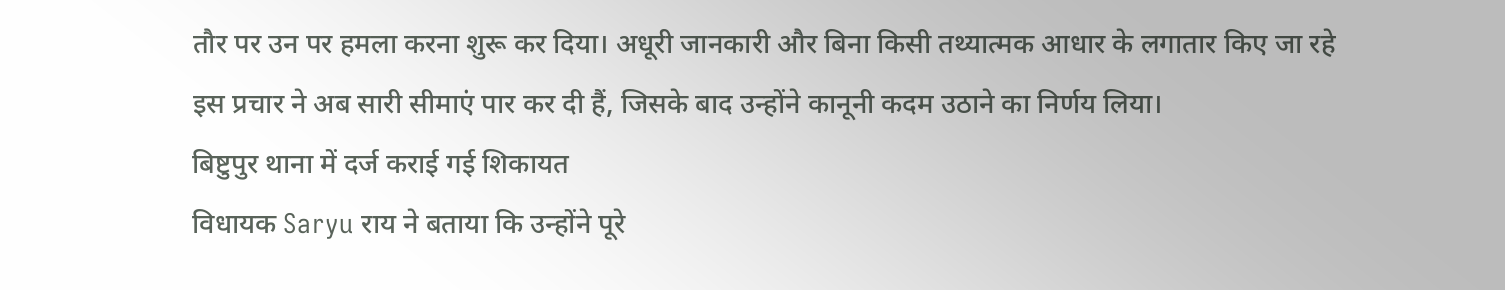तौर पर उन पर हमला करना शुरू कर दिया। अधूरी जानकारी और बिना किसी तथ्यात्मक आधार के लगातार किए जा रहे इस प्रचार ने अब सारी सीमाएं पार कर दी हैं, जिसके बाद उन्होंने कानूनी कदम उठाने का निर्णय लिया।
बिष्टुपुर थाना में दर्ज कराई गई शिकायत
विधायक Saryu राय ने बताया कि उन्होंने पूरे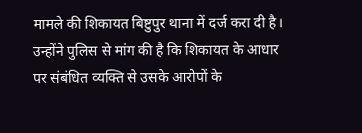मामले की शिकायत बिष्टुपुर थाना में दर्ज करा दी है। उन्होंने पुलिस से मांग की है कि शिकायत के आधार पर संबंधित व्यक्ति से उसके आरोपों के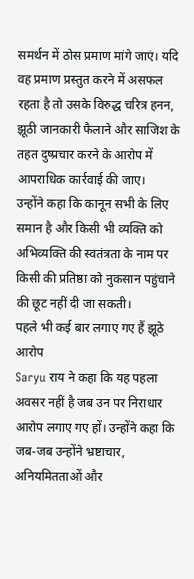समर्थन में ठोस प्रमाण मांगे जाएं। यदि वह प्रमाण प्रस्तुत करने में असफल रहता है तो उसके विरुद्ध चरित्र हनन, झूठी जानकारी फैलाने और साजिश के तहत दुष्प्रचार करने के आरोप में आपराधिक कार्रवाई की जाए।
उन्होंने कहा कि कानून सभी के लिए समान है और किसी भी व्यक्ति को अभिव्यक्ति की स्वतंत्रता के नाम पर किसी की प्रतिष्ठा को नुकसान पहुंचाने की छूट नहीं दी जा सकती।
पहले भी कई बार लगाए गए हैं झूठे आरोप
Saryu राय ने कहा कि यह पहला अवसर नहीं है जब उन पर निराधार आरोप लगाए गए हों। उन्होंने कहा कि जब-जब उन्होंने भ्रष्टाचार, अनियमितताओं और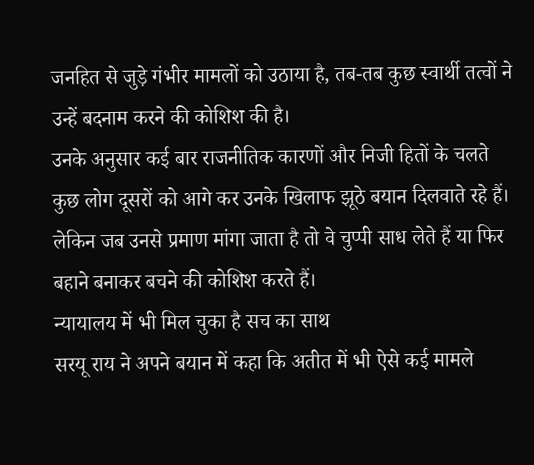जनहित से जुड़े गंभीर मामलों को उठाया है, तब-तब कुछ स्वार्थी तत्वों ने उन्हें बदनाम करने की कोशिश की है।
उनके अनुसार कई बार राजनीतिक कारणों और निजी हितों के चलते कुछ लोग दूसरों को आगे कर उनके खिलाफ झूठे बयान दिलवाते रहे हैं। लेकिन जब उनसे प्रमाण मांगा जाता है तो वे चुप्पी साध लेते हैं या फिर बहाने बनाकर बचने की कोशिश करते हैं।
न्यायालय में भी मिल चुका है सच का साथ
सरयू राय ने अपने बयान में कहा कि अतीत में भी ऐसे कई मामले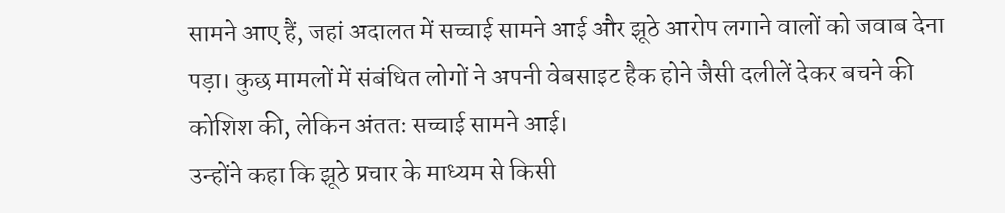सामने आए हैं, जहां अदालत में सच्चाई सामने आई और झूठे आरोप लगाने वालों को जवाब देना पड़ा। कुछ मामलों में संबंधित लोगों ने अपनी वेबसाइट हैक होने जैसी दलीलें देकर बचने की कोशिश की, लेकिन अंततः सच्चाई सामने आई।
उन्होंने कहा कि झूठे प्रचार के माध्यम से किसी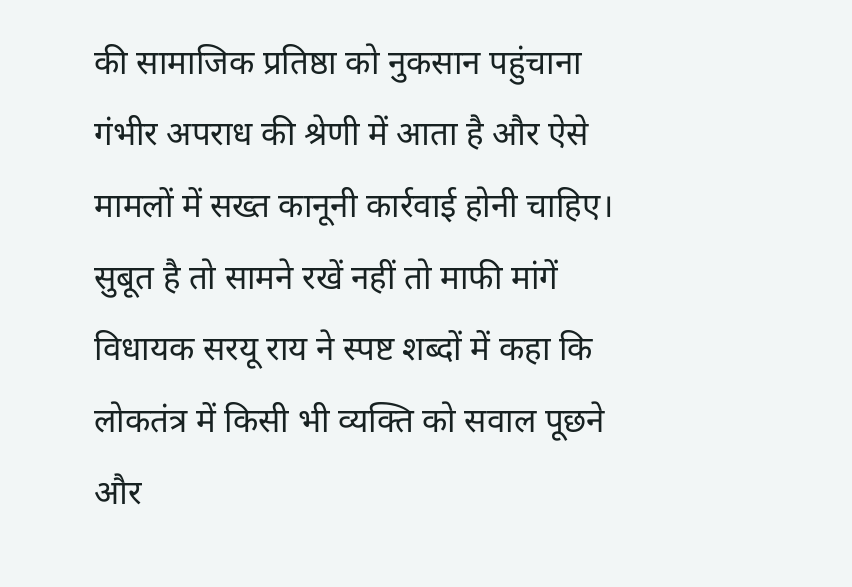की सामाजिक प्रतिष्ठा को नुकसान पहुंचाना गंभीर अपराध की श्रेणी में आता है और ऐसे मामलों में सख्त कानूनी कार्रवाई होनी चाहिए।
सुबूत है तो सामने रखें नहीं तो माफी मांगें
विधायक सरयू राय ने स्पष्ट शब्दों में कहा कि लोकतंत्र में किसी भी व्यक्ति को सवाल पूछने और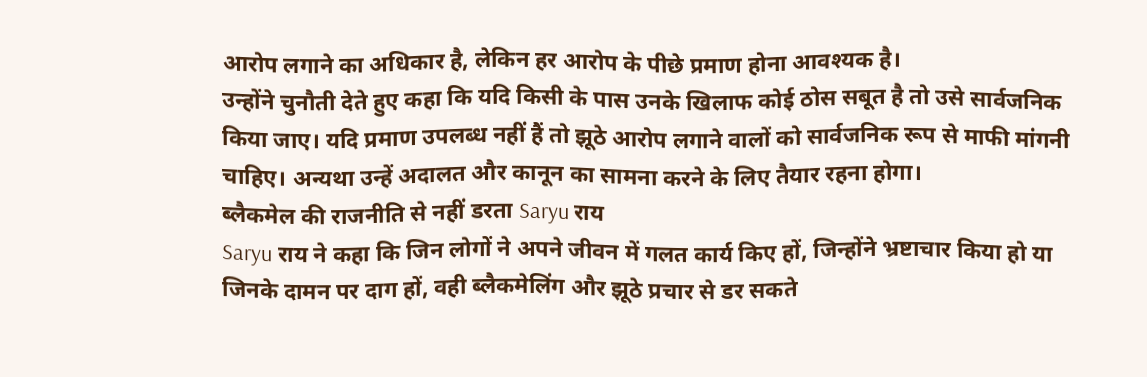आरोप लगाने का अधिकार है, लेकिन हर आरोप के पीछे प्रमाण होना आवश्यक है।
उन्होंने चुनौती देते हुए कहा कि यदि किसी के पास उनके खिलाफ कोई ठोस सबूत है तो उसे सार्वजनिक किया जाए। यदि प्रमाण उपलब्ध नहीं हैं तो झूठे आरोप लगाने वालों को सार्वजनिक रूप से माफी मांगनी चाहिए। अन्यथा उन्हें अदालत और कानून का सामना करने के लिए तैयार रहना होगा।
ब्लैकमेल की राजनीति से नहीं डरता Saryu राय
Saryu राय ने कहा कि जिन लोगों ने अपने जीवन में गलत कार्य किए हों, जिन्होंने भ्रष्टाचार किया हो या जिनके दामन पर दाग हों, वही ब्लैकमेलिंग और झूठे प्रचार से डर सकते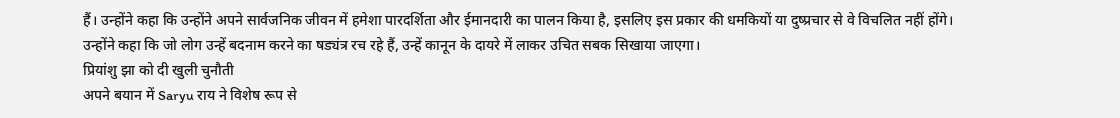हैं। उन्होंने कहा कि उन्होंने अपने सार्वजनिक जीवन में हमेशा पारदर्शिता और ईमानदारी का पालन किया है, इसलिए इस प्रकार की धमकियों या दुष्प्रचार से वे विचलित नहीं होंगे।
उन्होंने कहा कि जो लोग उन्हें बदनाम करने का षड्यंत्र रच रहे हैं, उन्हें कानून के दायरे में लाकर उचित सबक सिखाया जाएगा।
प्रियांशु झा को दी खुली चुनौती
अपने बयान में Saryu राय ने विशेष रूप से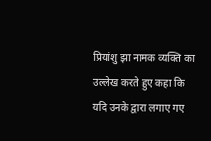प्रियांशु झा नामक व्यक्ति का उल्लेख करते हुए कहा कि यदि उनके द्वारा लगाए गए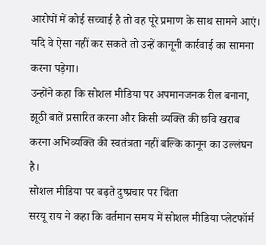आरोपों में कोई सच्चाई है तो वह पूरे प्रमाण के साथ सामने आएं। यदि वे ऐसा नहीं कर सकते तो उन्हें कानूनी कार्रवाई का सामना करना पड़ेगा।
उन्होंने कहा कि सोशल मीडिया पर अपमानजनक रील बनाना, झूठी बातें प्रसारित करना और किसी व्यक्ति की छवि खराब करना अभिव्यक्ति की स्वतंत्रता नहीं बल्कि कानून का उल्लंघन है।
सोशल मीडिया पर बढ़ते दुष्प्रचार पर चिंता
सरयू राय ने कहा कि वर्तमान समय में सोशल मीडिया प्लेटफॉर्म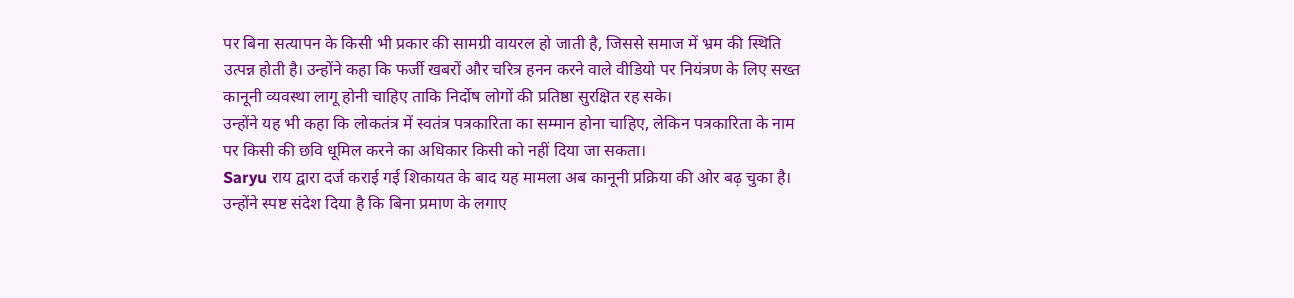पर बिना सत्यापन के किसी भी प्रकार की सामग्री वायरल हो जाती है, जिससे समाज में भ्रम की स्थिति उत्पन्न होती है। उन्होंने कहा कि फर्जी खबरों और चरित्र हनन करने वाले वीडियो पर नियंत्रण के लिए सख्त कानूनी व्यवस्था लागू होनी चाहिए ताकि निर्दोष लोगों की प्रतिष्ठा सुरक्षित रह सके।
उन्होंने यह भी कहा कि लोकतंत्र में स्वतंत्र पत्रकारिता का सम्मान होना चाहिए, लेकिन पत्रकारिता के नाम पर किसी की छवि धूमिल करने का अधिकार किसी को नहीं दिया जा सकता।
Saryu राय द्वारा दर्ज कराई गई शिकायत के बाद यह मामला अब कानूनी प्रक्रिया की ओर बढ़ चुका है। उन्होंने स्पष्ट संदेश दिया है कि बिना प्रमाण के लगाए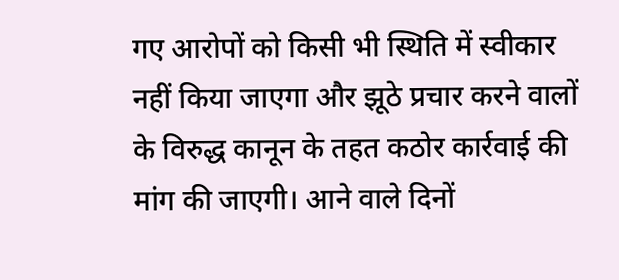गए आरोपों को किसी भी स्थिति में स्वीकार नहीं किया जाएगा और झूठे प्रचार करने वालों के विरुद्ध कानून के तहत कठोर कार्रवाई की मांग की जाएगी। आने वाले दिनों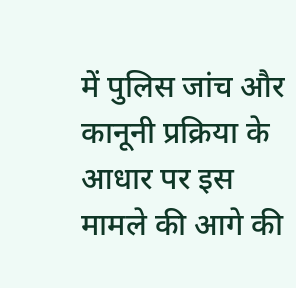में पुलिस जांच और कानूनी प्रक्रिया के आधार पर इस मामले की आगे की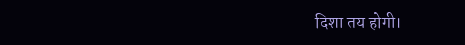दिशा तय होगी।